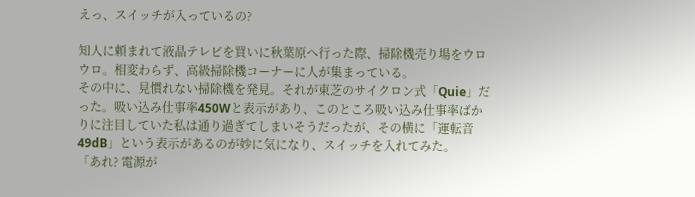えっ、スイッチが入っているの?

知人に頼まれて液晶テレビを買いに秋葉原へ行った際、掃除機売り場をウロウロ。相変わらず、高級掃除機コーナーに人が集まっている。
その中に、見慣れない掃除機を発見。それが東芝のサイクロン式「Quie」だった。吸い込み仕事率450Wと表示があり、このところ吸い込み仕事率ばかりに注目していた私は通り過ぎてしまいそうだったが、その横に「運転音49dB」という表示があるのが妙に気になり、スイッチを入れてみた。
「あれ? 電源が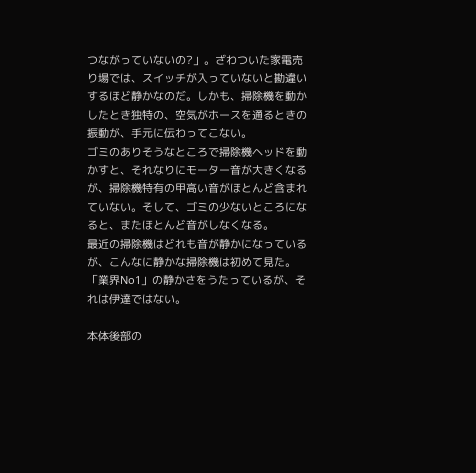つながっていないの?」。ざわついた家電売り場では、スイッチが入っていないと勘違いするほど静かなのだ。しかも、掃除機を動かしたとき独特の、空気がホースを通るときの振動が、手元に伝わってこない。
ゴミのありそうなところで掃除機ヘッドを動かすと、それなりにモーター音が大きくなるが、掃除機特有の甲高い音がほとんど含まれていない。そして、ゴミの少ないところになると、またほとんど音がしなくなる。
最近の掃除機はどれも音が静かになっているが、こんなに静かな掃除機は初めて見た。「業界No1」の静かさをうたっているが、それは伊達ではない。

本体後部の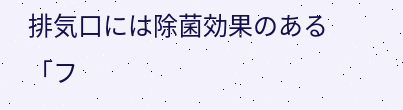排気口には除菌効果のある「フ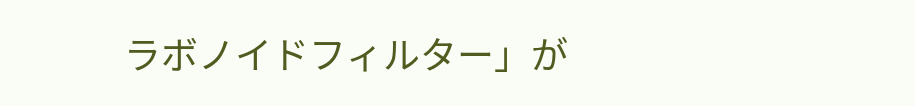ラボノイドフィルター」が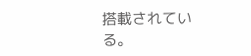搭載されている。